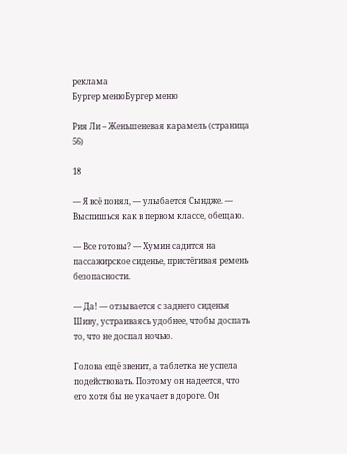реклама
Бургер менюБургер меню

Рия Ли – Женьшеневая карамель (страница 56)

18

— Я всё понял, — улыбается Сындже. — Выспишься как в первом классе, обещаю.

— Все готовы? — Хумин садится на пассажирское сиденье, пристёгивая ремень безопасности.

— Да! — отзывается с заднего сиденья Шиву, устраиваясь удобнее, чтобы доспать то, что не доспал ночью.

Голова ещё звенит, а таблетка не успела подействовать. Поэтому он надеется, что его хотя бы не укачает в дороге. Он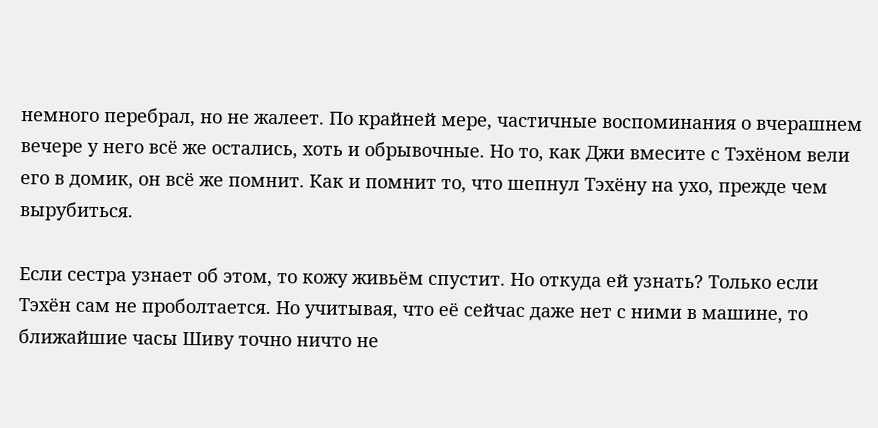немного перебрал, но не жалеет. По крайней мере, частичные воспоминания о вчерашнем вечере у него всё же остались, хоть и обрывочные. Но то, как Джи вмесите с Тэхёном вели его в домик, он всё же помнит. Как и помнит то, что шепнул Тэхёну на ухо, прежде чем вырубиться.

Если сестра узнает об этом, то кожу живьём спустит. Но откуда ей узнать? Только если Тэхён сам не проболтается. Но учитывая, что её сейчас даже нет с ними в машине, то ближайшие часы Шиву точно ничто не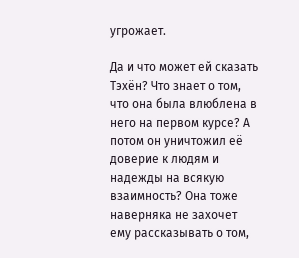угрожает.

Да и что может ей сказать Тэхён? Что знает о том, что она была влюблена в него на первом курсе? А потом он уничтожил её доверие к людям и надежды на всякую взаимность? Она тоже наверняка не захочет ему рассказывать о том,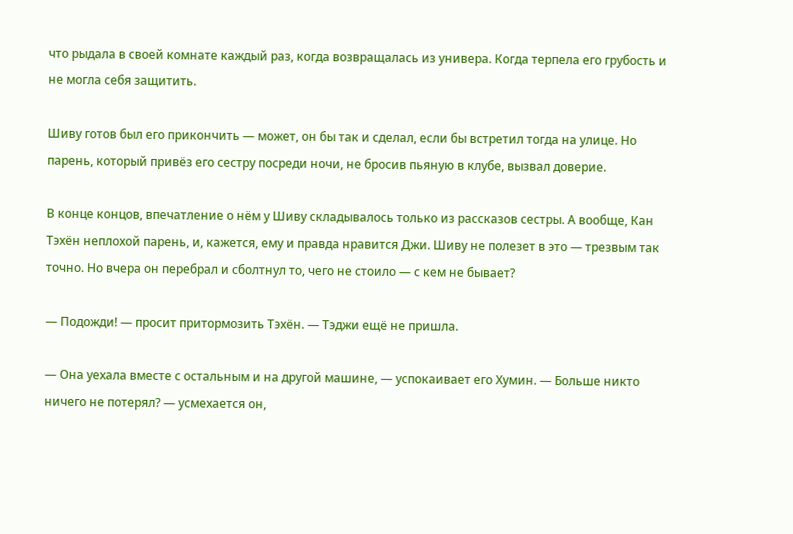что рыдала в своей комнате каждый раз, когда возвращалась из универа. Когда терпела его грубость и не могла себя защитить.

Шиву готов был его прикончить — может, он бы так и сделал, если бы встретил тогда на улице. Но парень, который привёз его сестру посреди ночи, не бросив пьяную в клубе, вызвал доверие.

В конце концов, впечатление о нём у Шиву складывалось только из рассказов сестры. А вообще, Кан Тэхён неплохой парень, и, кажется, ему и правда нравится Джи. Шиву не полезет в это — трезвым так точно. Но вчера он перебрал и сболтнул то, чего не стоило — с кем не бывает?

— Подожди! — просит притормозить Тэхён. — Тэджи ещё не пришла.

— Она уехала вместе с остальным и на другой машине, — успокаивает его Хумин. — Больше никто ничего не потерял? — усмехается он,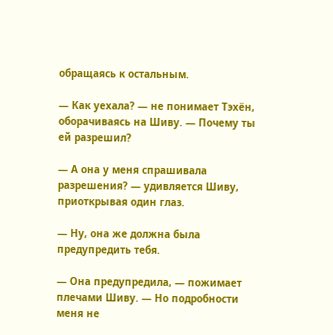обращаясь к остальным.

— Как уехала? — не понимает Тэхён, оборачиваясь на Шиву. — Почему ты ей разрешил?

— А она у меня спрашивала разрешения? — удивляется Шиву, приоткрывая один глаз.

— Ну, она же должна была предупредить тебя.

— Она предупредила, — пожимает плечами Шиву. — Но подробности меня не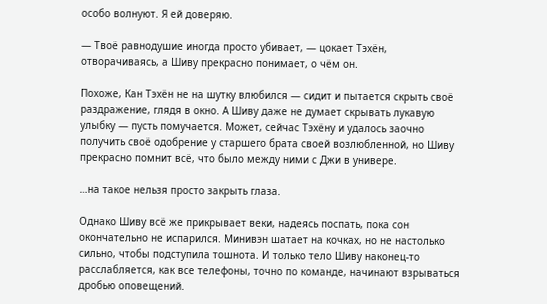особо волнуют. Я ей доверяю.

— Твоё равнодушие иногда просто убивает, — цокает Тэхён, отворачиваясь, а Шиву прекрасно понимает, о чём он.

Похоже, Кан Тэхён не на шутку влюбился — сидит и пытается скрыть своё раздражение, глядя в окно. А Шиву даже не думает скрывать лукавую улыбку — пусть помучается. Может, сейчас Тэхёну и удалось заочно получить своё одобрение у старшего брата своей возлюбленной, но Шиву прекрасно помнит всё, что было между ними с Джи в универе.

…на такое нельзя просто закрыть глаза.

Однако Шиву всё же прикрывает веки, надеясь поспать, пока сон окончательно не испарился. Минивэн шатает на кочках, но не настолько сильно, чтобы подступила тошнота. И только тело Шиву наконец-то расслабляется, как все телефоны, точно по команде, начинают взрываться дробью оповещений.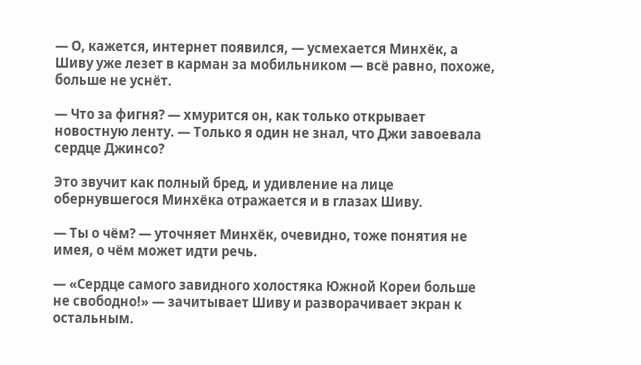— О, кажется, интернет появился, — усмехается Минхёк, а Шиву уже лезет в карман за мобильником — всё равно, похоже, больше не уснёт.

— Что за фигня? — хмурится он, как только открывает новостную ленту. — Только я один не знал, что Джи завоевала сердце Джинсо?

Это звучит как полный бред, и удивление на лице обернувшегося Минхёка отражается и в глазах Шиву.

— Ты о чём? — уточняет Минхёк, очевидно, тоже понятия не имея, о чём может идти речь.

— «Сердце самого завидного холостяка Южной Кореи больше не свободно!» — зачитывает Шиву и разворачивает экран к остальным.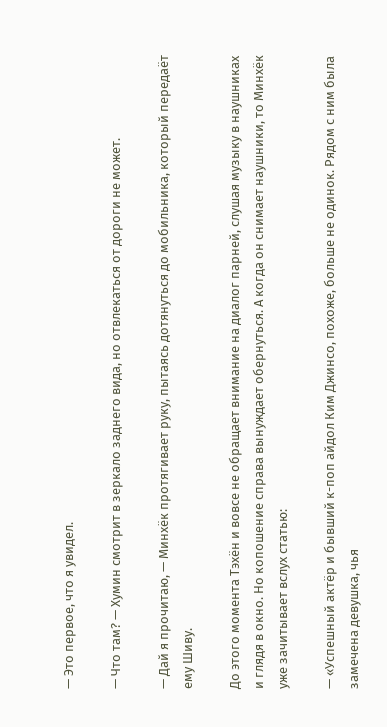— Это первое, что я увидел.

— Что там? — Хумин смотрит в зеркало заднего вида, но отвлекаться от дороги не может.

— Дай я прочитаю, — Минхёк протягивает руку, пытаясь дотянуться до мобильника, который передаёт ему Шиву.

До этого момента Тэхён и вовсе не обращает внимание на диалог парней, слушая музыку в наушниках и глядя в окно. Но копошение справа вынуждает обернуться. А когда он снимает наушники, то Минхёк уже зачитывает вслух статью:

— «Успешный актёр и бывший к-поп айдол Ким Джинсо, похоже, больше не одинок. Рядом с ним была замечена девушка, чья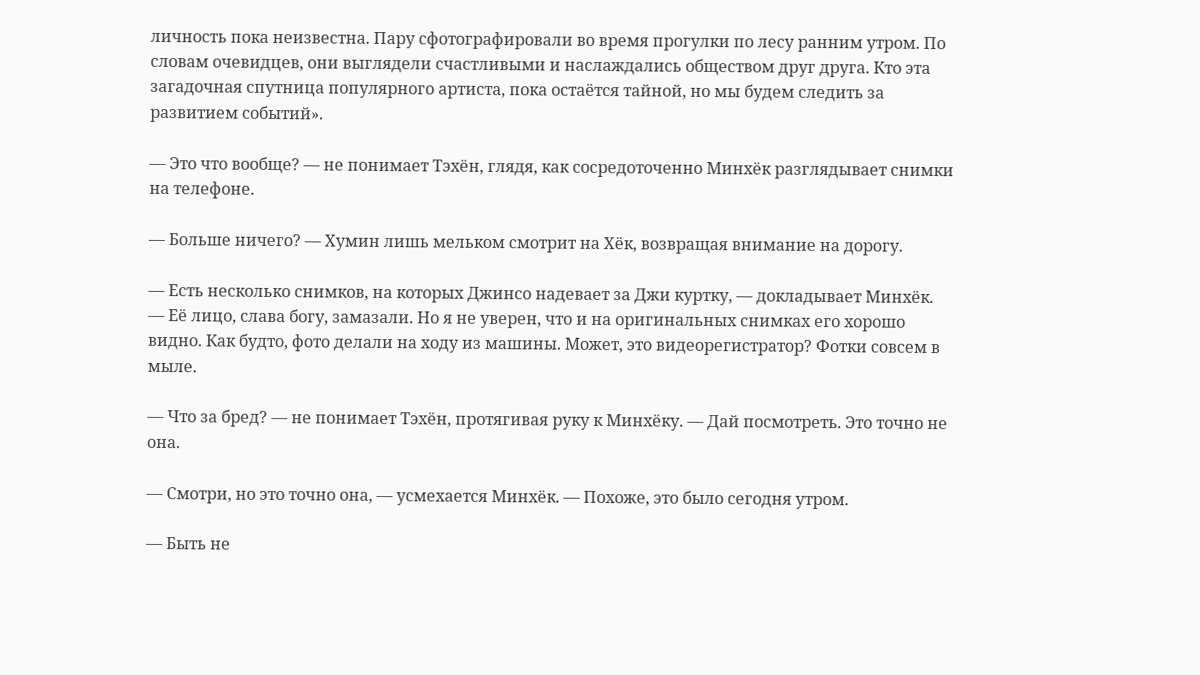личность пока неизвестна. Пару сфотографировали во время прогулки по лесу ранним утром. По словам очевидцев, они выглядели счастливыми и наслаждались обществом друг друга. Кто эта загадочная спутница популярного артиста, пока остаётся тайной, но мы будем следить за развитием событий».

— Это что вообще? — не понимает Тэхён, глядя, как сосредоточенно Минхёк разглядывает снимки на телефоне.

— Больше ничего? — Хумин лишь мельком смотрит на Хёк, возвращая внимание на дорогу.

— Есть несколько снимков, на которых Джинсо надевает за Джи куртку, — докладывает Минхёк. — Её лицо, слава богу, замазали. Но я не уверен, что и на оригинальных снимках его хорошо видно. Как будто, фото делали на ходу из машины. Может, это видеорегистратор? Фотки совсем в мыле.

— Что за бред? — не понимает Тэхён, протягивая руку к Минхёку. — Дай посмотреть. Это точно не она.

— Смотри, но это точно она, — усмехается Минхёк. — Похоже, это было сегодня утром.

— Быть не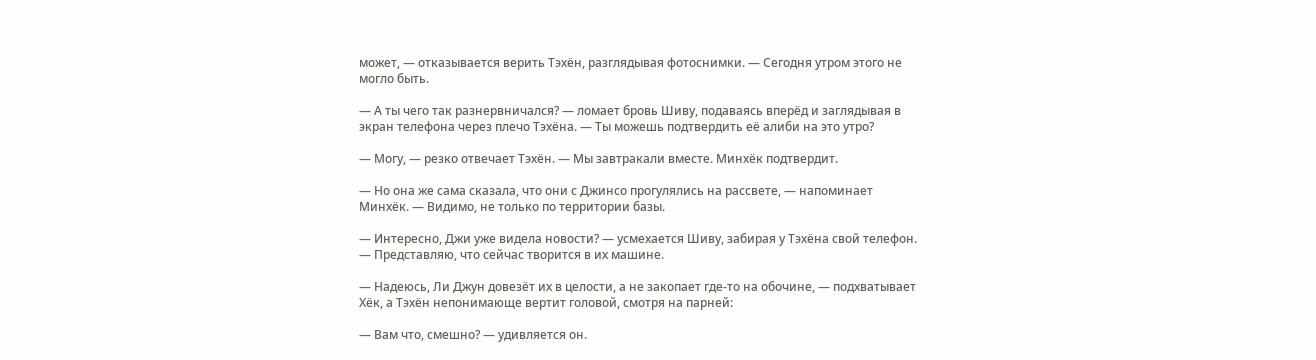может, — отказывается верить Тэхён, разглядывая фотоснимки. — Сегодня утром этого не могло быть.

— А ты чего так разнервничался? — ломает бровь Шиву, подаваясь вперёд и заглядывая в экран телефона через плечо Тэхёна. — Ты можешь подтвердить её алиби на это утро?

— Могу, — резко отвечает Тэхён. — Мы завтракали вместе. Минхёк подтвердит.

— Но она же сама сказала, что они с Джинсо прогулялись на рассвете, — напоминает Минхёк. — Видимо, не только по территории базы.

— Интересно, Джи уже видела новости? — усмехается Шиву, забирая у Тэхёна свой телефон. — Представляю, что сейчас творится в их машине.

— Надеюсь, Ли Джун довезёт их в целости, а не закопает где-то на обочине, — подхватывает Хёк, а Тэхён непонимающе вертит головой, смотря на парней:

— Вам что, смешно? — удивляется он.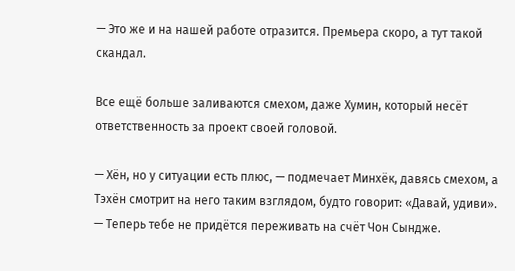— Это же и на нашей работе отразится. Премьера скоро, а тут такой скандал.

Все ещё больше заливаются смехом, даже Хумин, который несёт ответственность за проект своей головой.

— Хён, но у ситуации есть плюс, — подмечает Минхёк, давясь смехом, а Тэхён смотрит на него таким взглядом, будто говорит: «Давай, удиви». — Теперь тебе не придётся переживать на счёт Чон Сындже.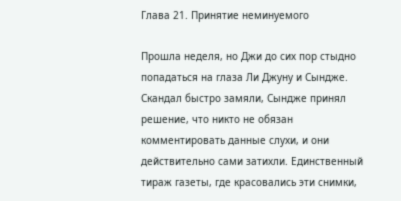Глава 21. Принятие неминуемого

Прошла неделя, но Джи до сих пор стыдно попадаться на глаза Ли Джуну и Сындже. Скандал быстро замяли, Сындже принял решение, что никто не обязан комментировать данные слухи, и они действительно сами затихли. Единственный тираж газеты, где красовались эти снимки,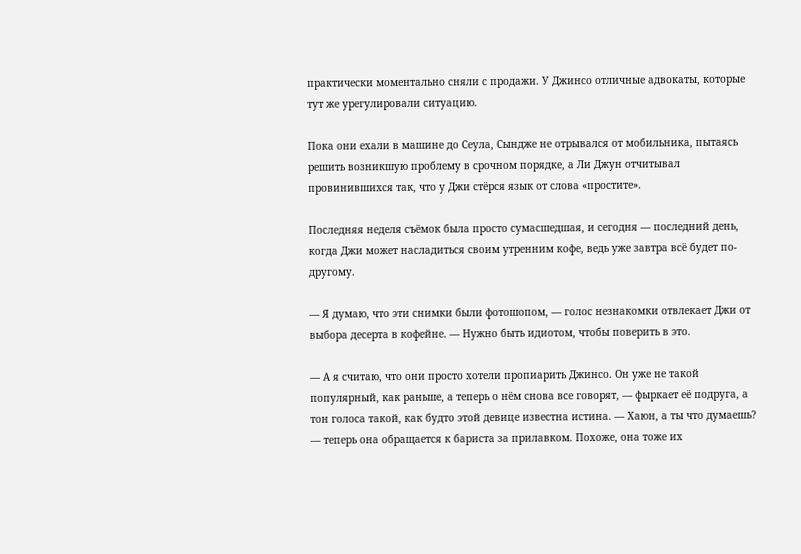практически моментально сняли с продажи. У Джинсо отличные адвокаты, которые тут же урегулировали ситуацию.

Пока они ехали в машине до Сеула, Сындже не отрывался от мобильника, пытаясь решить возникшую проблему в срочном порядке, а Ли Джун отчитывал провинившихся так, что у Джи стёрся язык от слова «простите».

Последняя неделя съёмок была просто сумасшедшая, и сегодня — последний день, когда Джи может насладиться своим утренним кофе, ведь уже завтра всё будет по-другому.

— Я думаю, что эти снимки были фотошопом, — голос незнакомки отвлекает Джи от выбора десерта в кофейне. — Нужно быть идиотом, чтобы поверить в это.

— А я считаю, что они просто хотели пропиарить Джинсо. Он уже не такой популярный, как раньше, а теперь о нём снова все говорят, — фыркает её подруга, а тон голоса такой, как будто этой девице известна истина. — Хаюн, а ты что думаешь? — теперь она обращается к бариста за прилавком. Похоже, она тоже их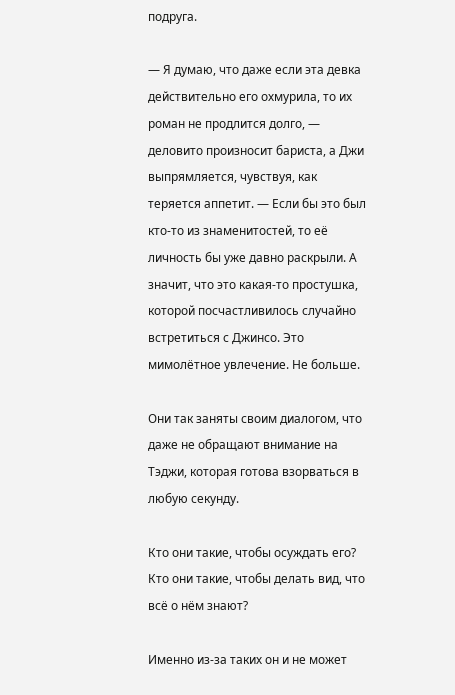подруга.

— Я думаю, что даже если эта девка действительно его охмурила, то их роман не продлится долго, — деловито произносит бариста, а Джи выпрямляется, чувствуя, как теряется аппетит. — Если бы это был кто-то из знаменитостей, то её личность бы уже давно раскрыли. А значит, что это какая-то простушка, которой посчастливилось случайно встретиться с Джинсо. Это мимолётное увлечение. Не больше.

Они так заняты своим диалогом, что даже не обращают внимание на Тэджи, которая готова взорваться в любую секунду.

Кто они такие, чтобы осуждать его? Кто они такие, чтобы делать вид, что всё о нём знают?

Именно из-за таких он и не может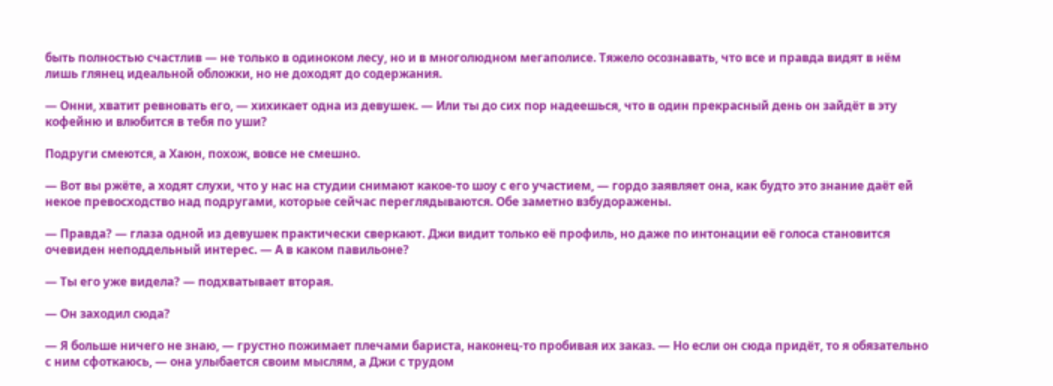быть полностью счастлив — не только в одиноком лесу, но и в многолюдном мегаполисе. Тяжело осознавать, что все и правда видят в нём лишь глянец идеальной обложки, но не доходят до содержания.

— Онни, хватит ревновать его, — хихикает одна из девушек. — Или ты до сих пор надеешься, что в один прекрасный день он зайдёт в эту кофейню и влюбится в тебя по уши?

Подруги смеются, а Хаюн, похож, вовсе не смешно.

— Вот вы ржёте, а ходят слухи, что у нас на студии снимают какое-то шоу с его участием, — гордо заявляет она, как будто это знание даёт ей некое превосходство над подругами, которые сейчас переглядываются. Обе заметно взбудоражены.

— Правда? — глаза одной из девушек практически сверкают. Джи видит только её профиль, но даже по интонации её голоса становится очевиден неподдельный интерес. — А в каком павильоне?

— Ты его уже видела? — подхватывает вторая.

— Он заходил сюда?

— Я больше ничего не знаю, — грустно пожимает плечами бариста, наконец-то пробивая их заказ. — Но если он сюда придёт, то я обязательно с ним сфоткаюсь, — она улыбается своим мыслям, а Джи с трудом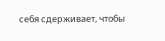себя сдерживает, чтобы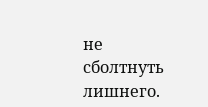не сболтнуть лишнего.